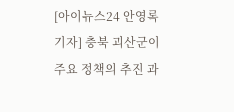[아이뉴스24 안영록 기자] 충북 괴산군이 주요 정책의 추진 과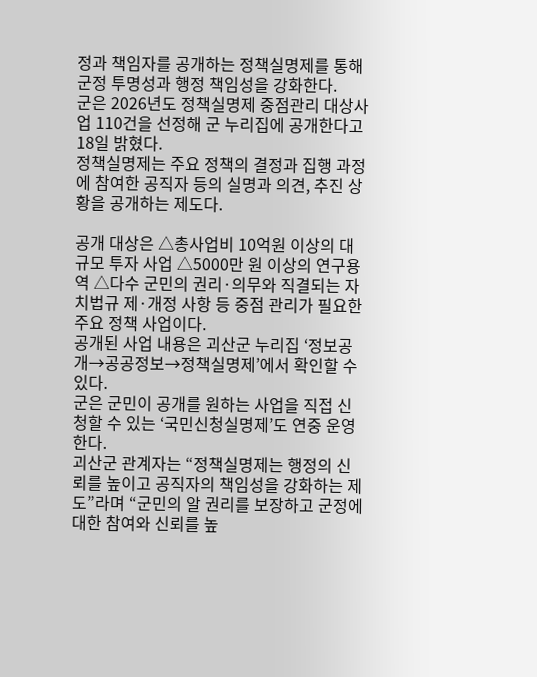정과 책임자를 공개하는 정책실명제를 통해 군정 투명성과 행정 책임성을 강화한다.
군은 2026년도 정책실명제 중점관리 대상사업 110건을 선정해 군 누리집에 공개한다고 18일 밝혔다.
정책실명제는 주요 정책의 결정과 집행 과정에 참여한 공직자 등의 실명과 의견, 추진 상황을 공개하는 제도다.

공개 대상은 △총사업비 10억원 이상의 대규모 투자 사업 △5000만 원 이상의 연구용역 △다수 군민의 권리·의무와 직결되는 자치법규 제·개정 사항 등 중점 관리가 필요한 주요 정책 사업이다.
공개된 사업 내용은 괴산군 누리집 ‘정보공개→공공정보→정책실명제’에서 확인할 수 있다.
군은 군민이 공개를 원하는 사업을 직접 신청할 수 있는 ‘국민신청실명제’도 연중 운영한다.
괴산군 관계자는 “정책실명제는 행정의 신뢰를 높이고 공직자의 책임성을 강화하는 제도”라며 “군민의 알 권리를 보장하고 군정에 대한 참여와 신뢰를 높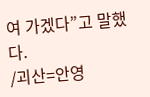여 가겠다”고 말했다.
/괴산=안영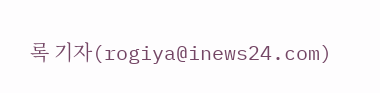록 기자(rogiya@inews24.com)